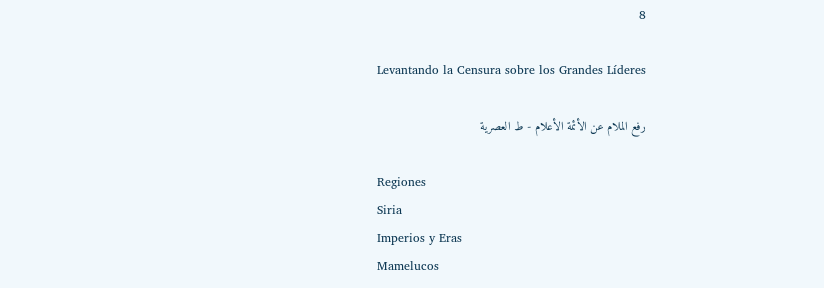8

Levantando la Censura sobre los Grandes Líderes

رفع الملام عن الأئمة الأعلام - ط العصرية

Regiones
Siria
Imperios y Eras
Mamelucos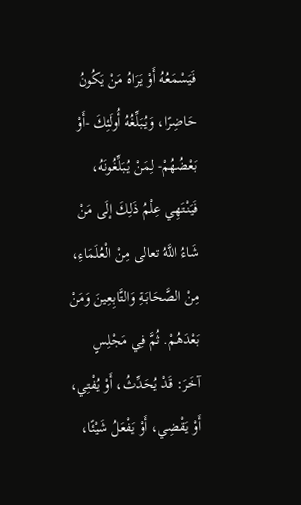فَيَسْمَعُهُ أَوْ يَرَاهُ مَنْ يَكُونُ حَاضِرًا، وَيُبَلِّغُهُ أُولَئِكَ -أَوْ بَعْضُهُمْ- لِمَنْ يُبَلِّغُونَهُ، فَيَنْتَهِي عِلْمُ ذَلِكَ إلَى مَنْ شَاءُ اللَّهُ تعالى مِنْ الْعُلَمَاءِ، مِنْ الصَّحَابَةِ وَالتَّابِعِينَ وَمَنْ بَعْدَهُمْ. ثُمَّ فِي مَجْلِسٍ آخَرَ: قَدْ يُحَدِّثُ، أَوْ يُفْتِي، أَوْ يَقْضِي، أَوْ يَفْعَلُ شَيْئًا،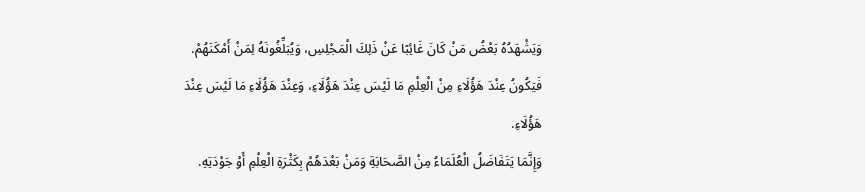وَيَشْهَدُهُ بَعْضُ مَنْ كَانَ غَائِبًا عَنْ ذَلِكَ الْمَجْلِسِ، وَيُبَلِّغُونَهُ لِمَنْ أَمْكَنَهُمْ. فَيَكُونُ عِنْدَ هَؤُلَاءِ مِنْ الْعِلْمِ مَا لَيْسَ عِنْدَ هَؤُلَاءِ، وَعِنْدَ هَؤُلَاءِ مَا لَيْسَ عِنْدَ هَؤُلَاءِ.
وَإِنَّمَا يَتَفَاضَلُ الْعُلَمَاءُ مِنْ الصَّحَابَةِ وَمَنْ بَعْدَهُمْ بِكَثْرَةِ الْعِلْمِ أَوْ جَوْدَتِهِ.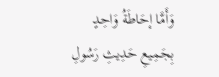وَأَمَّا إحَاطَةُ وَاحِدٍ بِجَمِيعِ حَدِيثِ رَسُولِ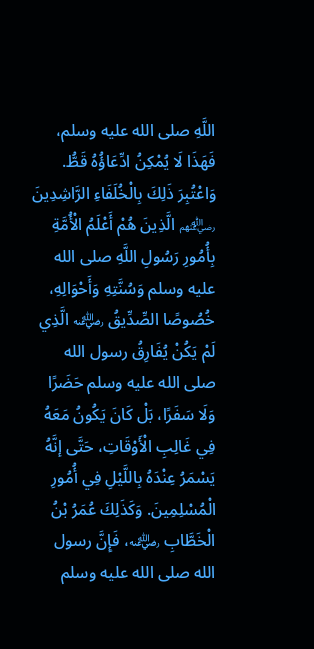اللَّهِ صلى الله عليه وسلم، فَهَذَا لَا يُمْكِنُ ادِّعَاؤُهُ قَطُّ.
وَاعْتُبِرَ ذَلِكَ بِالْخُلَفَاءِ الرَّاشِدِينَ ﵃ الَّذِينَ هُمْ أَعْلَمُ الْأُمَّةِ بِأُمُورِ رَسُولِ اللَّهِ صلى الله عليه وسلم وَسُنَّتِهِ وَأَحْوَالِهِ، خُصُوصًا الصِّدِّيقُ ﵁ الَّذِي لَمْ يَكُنْ يُفَارِقُ رسول الله صلى الله عليه وسلم حَضَرًا وَلَا سَفَرًا، بَلْ كَانَ يَكُونُ مَعَهُ فِي غَالِبِ الْأَوْقَاتِ، حَتَّى إنَّهُ يَسْمَرُ عِنْدَهُ بِاللَّيْلِ فِي أُمُورِ الْمُسْلِمِينَ. وَكَذَلِكَ عُمَرُ بْنُ الْخَطَّابِ ﵁، فَإِنَّ رسول الله صلى الله عليه وسلم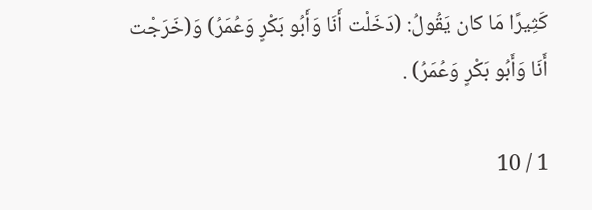كَثِيرًا مَا كان يَقُولُ: (دَخَلْت أَنَا وَأَبُو بَكْرٍ وَعُمَرُ) وَ(خَرَجْت أَنَا وَأَبُو بَكْرٍ وَعُمَرُ) .

1 / 10